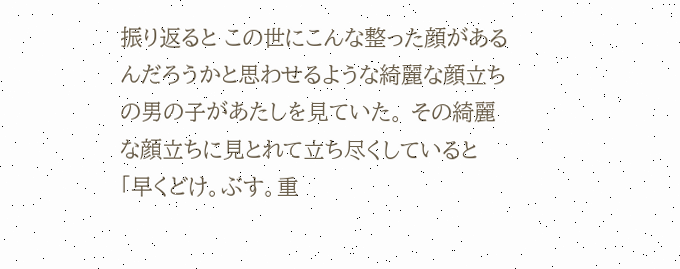振り返ると この世にこんな整った顔があるんだろうかと思わせるような綺麗な顔立ちの男の子があたしを見ていた。 その綺麗な顔立ちに見とれて立ち尽くしていると 「早くどけ。ぶす。重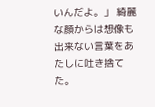いんだよ。」 綺麗な顔からは想像も出来ない言葉をあたしに吐き捨てた。